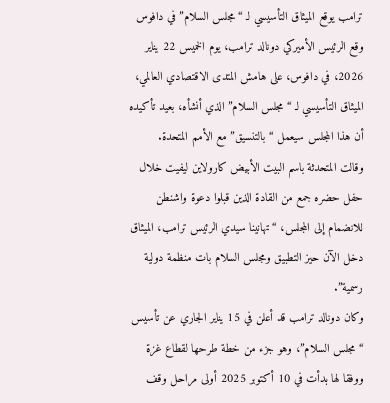ترامب يوقع الميثاق التأسيسي لـ “مجلس السلام” في دافوس
وقع الرئيس الأميركي دونالد ترامب، يوم الخميس 22 يناير 2026، في دافوس، على هامش المتدى الاقتصادي العالمي، الميثاق التأسيسي لـ “مجلس السلام” الذي أنشأه، بعيد تأكيده أن هذا المجلس سيعمل “بالتنسيق” مع الأمم المتحدة.
وقالت المتحدثة باسم البيت الأبيض كارولاين ليفيت خلال حفل حضره جمع من القادة الذين قبلوا دعوة واشنطن للانضمام إلى المجلس، “تهانينا سيدي الرئيس ترامب، الميثاق دخل الآن حيز التطبيق ومجلس السلام بات منظمة دولية رسمية”.
وكان دونالد ترامب قد أعلن في 15 يناير الجاري عن تأسيس “مجلس السلام”، وهو جزء من خطة طرحها لقطاع غزة ووفقا لها بدأت في 10 أكتوبر 2025 أولى مراحل وقف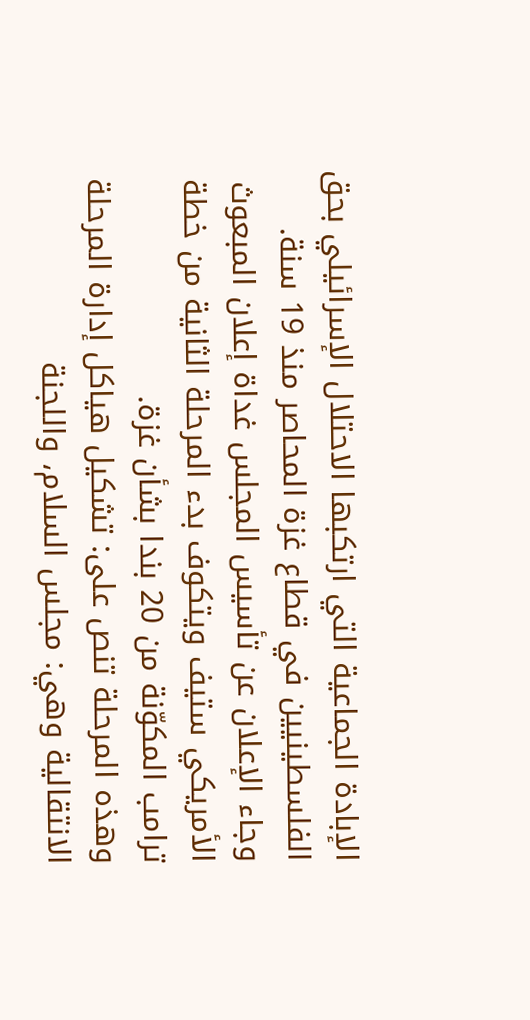الإبادة الجماعية التي ارتكبها الاحتلال الإسرائيلي بحق الفلسطينيين في قطاع غزة المحاصر منذ 19 سنة.
وجاء الإعلان عن تأسيس المجلس غداة إعلان المبعوث الأمريكي ستيف ويتكوف بدء المرحلة الثانية من خطة ترامب المكوّنة من 20 بندا بشأن غزة.
وهذه المرحلة تنص على: تشكيل هياكل إدارة المرحلة الانتقالية وهي: مجلس السلام، واللجنة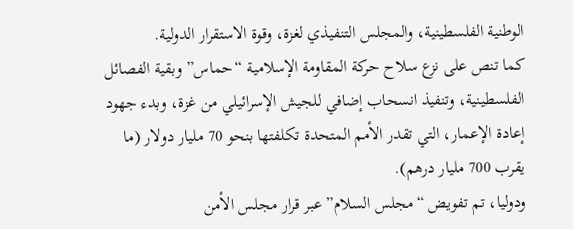الوطنية الفلسطينية، والمجلس التنفيذي لغزة، وقوة الاستقرار الدولية.
كما تنص على نزع سلاح حركة المقاومة الإسلامية “حماس” وبقية الفصائل الفلسطينية، وتنفيذ انسحاب إضافي للجيش الإسرائيلي من غزة، وبدء جهود إعادة الإعمار، التي تقدر الأمم المتحدة تكلفتها بنحو 70 مليار دولار (ما يقرب 700 مليار درهم).
ودوليا، تم تفويض “مجلس السلام” عبر قرار مجلس الأمن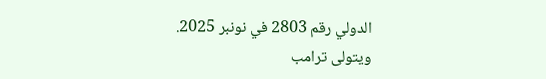الدولي رقم 2803 في نونبر 2025.
ويتولى ترامب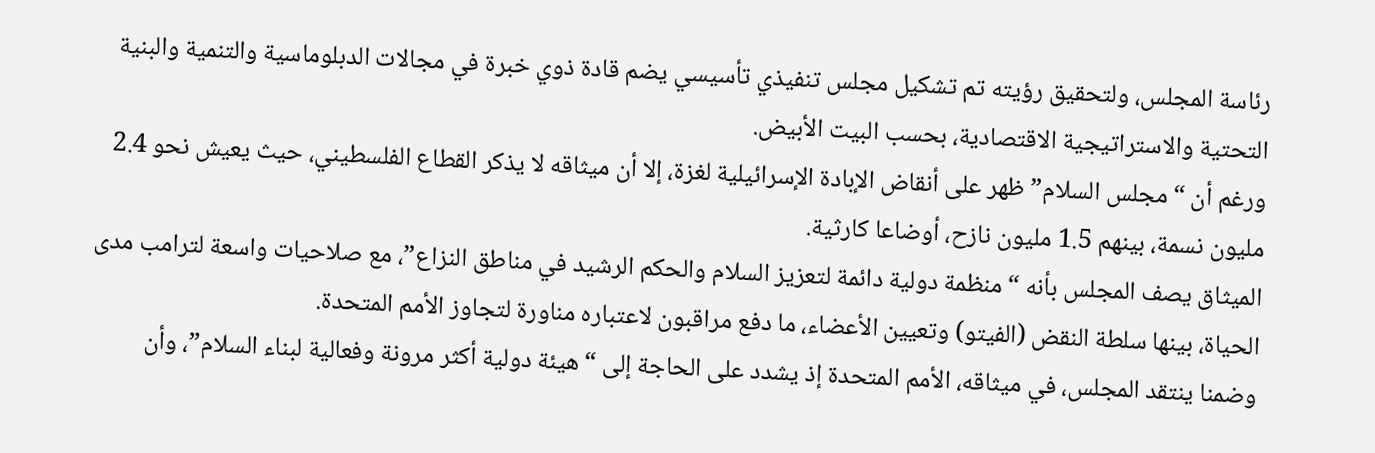رئاسة المجلس، ولتحقيق رؤيته تم تشكيل مجلس تنفيذي تأسيسي يضم قادة ذوي خبرة في مجالات الدبلوماسية والتنمية والبنية التحتية والاستراتيجية الاقتصادية، بحسب البيت الأبيض.
ورغم أن “مجلس السلام” ظهر على أنقاض الإبادة الإسرائيلية لغزة، إلا أن ميثاقه لا يذكر القطاع الفلسطيني، حيث يعيش نحو 2.4 مليون نسمة، بينهم 1.5 مليون نازح، أوضاعا كارثية.
الميثاق يصف المجلس بأنه “منظمة دولية دائمة لتعزيز السلام والحكم الرشيد في مناطق النزاع”، مع صلاحيات واسعة لترامب مدى الحياة، بينها سلطة النقض (الفيتو) وتعيين الأعضاء، ما دفع مراقبون لاعتباره مناورة لتجاوز الأمم المتحدة.
وضمنا ينتقد المجلس، في ميثاقه، الأمم المتحدة إذ يشدد على الحاجة إلى “هيئة دولية أكثر مرونة وفعالية لبناء السلام”، وأن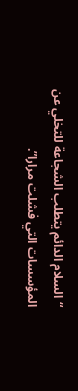“السلام الدائم يتطلب الشجاعة للتخلي عن المؤسسات التي فشلت مرارا”.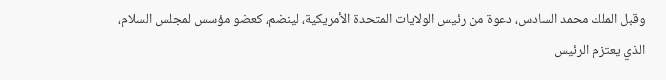وقبل الملك محمد السادس، دعوة من رئيس الولايات المتحدة الأمريكية، لينضم، كعضو مؤسس لمجلس السلام، الذي يعتزم الرئيس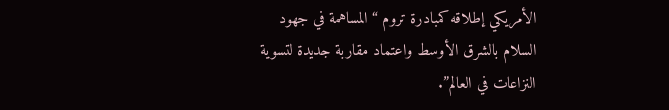الأمريكي إطلاقه كمبادرة تروم “المساهمة في جهود السلام بالشرق الأوسط واعتماد مقاربة جديدة لتسوية النزاعات في العالم”.